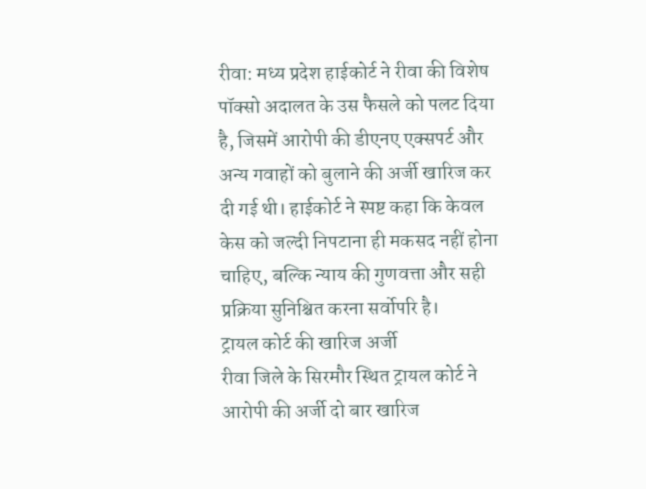रीवा: मध्य प्रदेश हाईकोर्ट ने रीवा की विशेष पॉक्सो अदालत के उस फैसले को पलट दिया है, जिसमें आरोपी की डीएनए एक्सपर्ट और अन्य गवाहों को बुलाने की अर्जी खारिज कर दी गई थी। हाईकोर्ट ने स्पष्ट कहा कि केवल केस को जल्दी निपटाना ही मकसद नहीं होना चाहिए, बल्कि न्याय की गुणवत्ता और सही प्रक्रिया सुनिश्चित करना सर्वोपरि है।
ट्रायल कोर्ट की खारिज अर्जी
रीवा जिले के सिरमौर स्थित ट्रायल कोर्ट ने आरोपी की अर्जी दो बार खारिज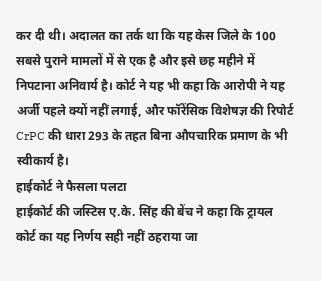कर दी थी। अदालत का तर्क था कि यह केस जिले के 100 सबसे पुराने मामलों में से एक है और इसे छह महीने में निपटाना अनिवार्य है। कोर्ट ने यह भी कहा कि आरोपी ने यह अर्जी पहले क्यों नहीं लगाई, और फॉरेंसिक विशेषज्ञ की रिपोर्ट CrPC की धारा 293 के तहत बिना औपचारिक प्रमाण के भी स्वीकार्य है।
हाईकोर्ट ने फैसला पलटा
हाईकोर्ट की जस्टिस ए.के. सिंह की बेंच ने कहा कि ट्रायल कोर्ट का यह निर्णय सही नहीं ठहराया जा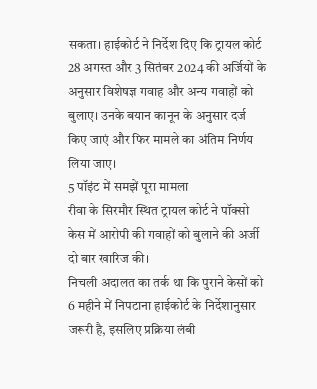सकता। हाईकोर्ट ने निर्देश दिए कि ट्रायल कोर्ट 28 अगस्त और 3 सितंबर 2024 की अर्जियों के अनुसार विशेषज्ञ गवाह और अन्य गवाहों को बुलाए। उनके बयान कानून के अनुसार दर्ज किए जाएं और फिर मामले का अंतिम निर्णय लिया जाए।
5 पॉइंट में समझें पूरा मामला
रीवा के सिरमौर स्थित ट्रायल कोर्ट ने पॉक्सो केस में आरोपी की गवाहों को बुलाने की अर्जी दो बार खारिज की।
निचली अदालत का तर्क था कि पुराने केसों को 6 महीने में निपटाना हाईकोर्ट के निर्देशानुसार जरूरी है, इसलिए प्रक्रिया लंबी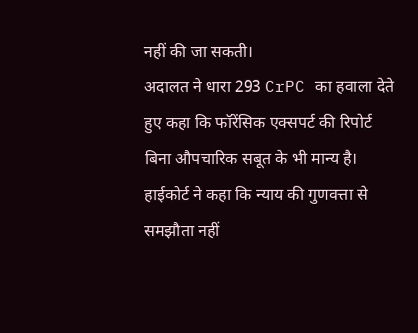नहीं की जा सकती।
अदालत ने धारा 293 CrPC का हवाला देते हुए कहा कि फॉरेंसिक एक्सपर्ट की रिपोर्ट बिना औपचारिक सबूत के भी मान्य है।
हाईकोर्ट ने कहा कि न्याय की गुणवत्ता से समझौता नहीं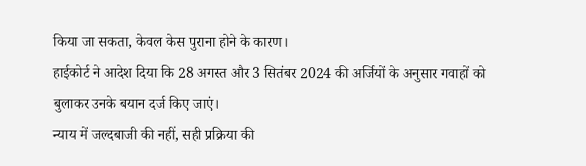किया जा सकता, केवल केस पुराना होने के कारण।
हाईकोर्ट ने आदेश दिया कि 28 अगस्त और 3 सितंबर 2024 की अर्जियों के अनुसार गवाहों को बुलाकर उनके बयान दर्ज किए जाएं।
न्याय में जल्दबाजी की नहीं, सही प्रक्रिया की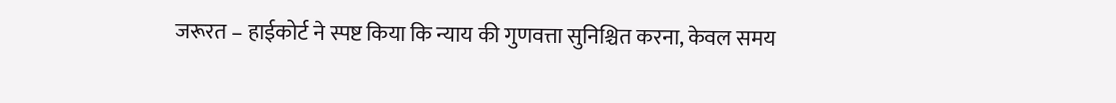जरूरत – हाईकोर्ट ने स्पष्ट किया कि न्याय की गुणवत्ता सुनिश्चित करना, केवल समय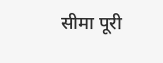सीमा पूरी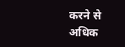करने से अधिक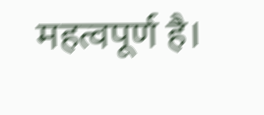महत्वपूर्ण है।